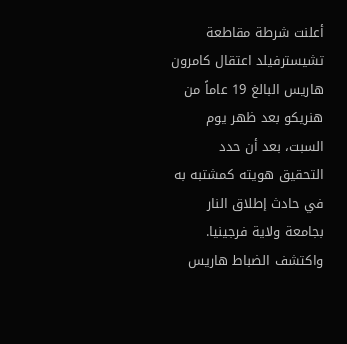أعلنت شرطة مقاطعة تشيسترفيلد اعتقال كامرون هاريس البالغ 19 عاماً من هنريكو بعد ظهر يوم السبت، بعد أن حدد التحقيق هويته كمشتبه به في حادث إطلاق النار بجامعة ولاية فرجينيا. واكتشف الضباط هاريس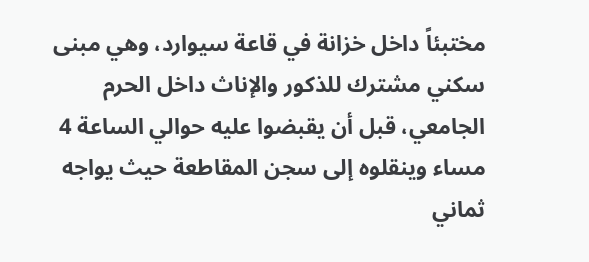مختبئاً داخل خزانة في قاعة سيوارد، وهي مبنى سكني مشترك للذكور والإناث داخل الحرم الجامعي، قبل أن يقبضوا عليه حوالي الساعة 4 مساء وينقلوه إلى سجن المقاطعة حيث يواجه ثماني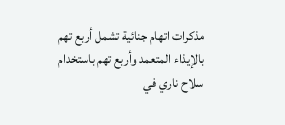مذكرات اتهام جنائية تشمل أربع تهم بالإيذاء المتعمد وأربع تهم باستخدام سلاح ناري في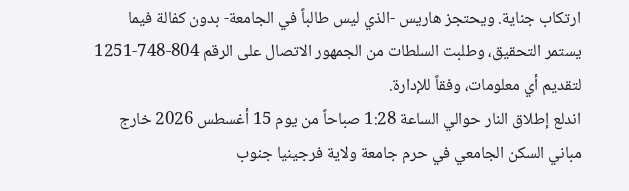ارتكاب جناية. ويحتجز هاريس -الذي ليس طالباً في الجامعة- بدون كفالة فيما يستمر التحقيق، وطلبت السلطات من الجمهور الاتصال على الرقم 804-748-1251 لتقديم أي معلومات، وفقاً للإدارة.
اندلع إطلاق النار حوالي الساعة 1:28 صباحاً من يوم 15 أغسطس 2026 خارج مباني السكن الجامعي في حرم جامعة ولاية فرجينيا جنوب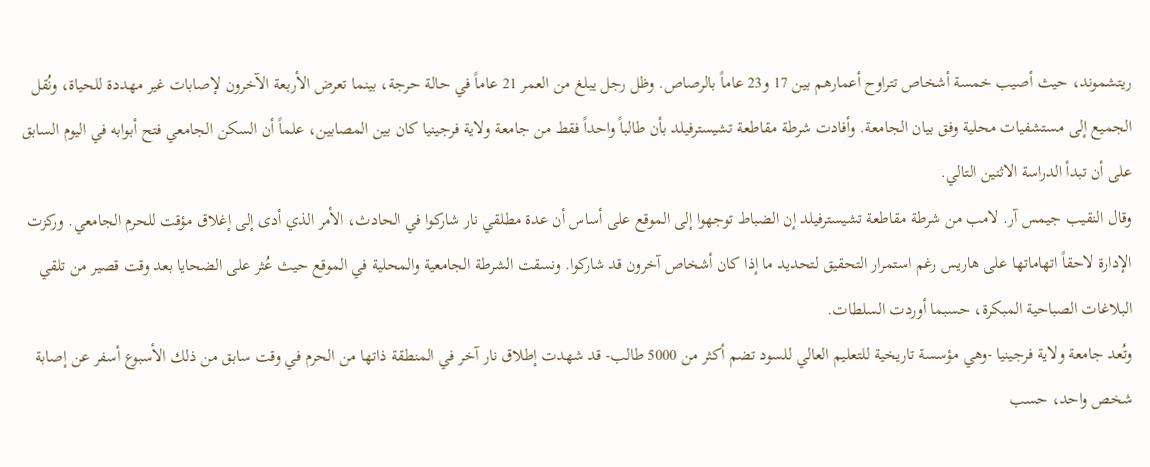ريتشموند، حيث أصيب خمسة أشخاص تتراوح أعمارهم بين 17 و23 عاماً بالرصاص. وظل رجل يبلغ من العمر 21 عاماً في حالة حرجة، بينما تعرض الأربعة الآخرون لإصابات غير مهددة للحياة، ونُقل الجميع إلى مستشفيات محلية وفق بيان الجامعة. وأفادت شرطة مقاطعة تشيسترفيلد بأن طالباً واحداً فقط من جامعة ولاية فرجينيا كان بين المصابين، علماً أن السكن الجامعي فتح أبوابه في اليوم السابق على أن تبدأ الدراسة الاثنين التالي.
وقال النقيب جيمس آر. لامب من شرطة مقاطعة تشيسترفيلد إن الضباط توجهوا إلى الموقع على أساس أن عدة مطلقي نار شاركوا في الحادث، الأمر الذي أدى إلى إغلاق مؤقت للحرم الجامعي. وركزت الإدارة لاحقاً اتهاماتها على هاريس رغم استمرار التحقيق لتحديد ما إذا كان أشخاص آخرون قد شاركوا. ونسقت الشرطة الجامعية والمحلية في الموقع حيث عُثر على الضحايا بعد وقت قصير من تلقي البلاغات الصباحية المبكرة، حسبما أوردت السلطات.
وتُعد جامعة ولاية فرجينيا -وهي مؤسسة تاريخية للتعليم العالي للسود تضم أكثر من 5000 طالب- قد شهدت إطلاق نار آخر في المنطقة ذاتها من الحرم في وقت سابق من ذلك الأسبوع أسفر عن إصابة شخص واحد، حسب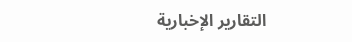التقارير الإخبارية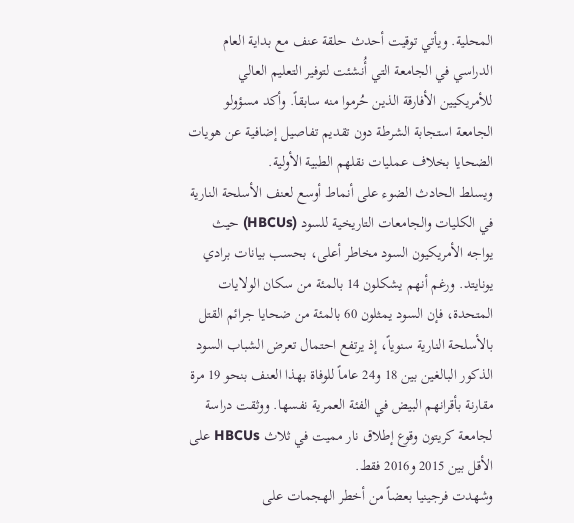المحلية. ويأتي توقيت أحدث حلقة عنف مع بداية العام الدراسي في الجامعة التي أُنشئت لتوفير التعليم العالي للأمريكيين الأفارقة الذين حُرموا منه سابقاً. وأكد مسؤولو الجامعة استجابة الشرطة دون تقديم تفاصيل إضافية عن هويات الضحايا بخلاف عمليات نقلهم الطبية الأولية.
ويسلط الحادث الضوء على أنماط أوسع لعنف الأسلحة النارية في الكليات والجامعات التاريخية للسود (HBCUs) حيث يواجه الأمريكيون السود مخاطر أعلى، بحسب بيانات برادي يونايتد. ورغم أنهم يشكلون 14 بالمئة من سكان الولايات المتحدة، فإن السود يمثلون 60 بالمئة من ضحايا جرائم القتل بالأسلحة النارية سنوياً، إذ يرتفع احتمال تعرض الشباب السود الذكور البالغين بين 18 و24 عاماً للوفاة بهذا العنف بنحو 19 مرة مقارنة بأقرانهم البيض في الفئة العمرية نفسها. ووثقت دراسة لجامعة كريتون وقوع إطلاق نار مميت في ثلاث HBCUs على الأقل بين 2015 و2016 فقط.
وشهدت فرجينيا بعضاً من أخطر الهجمات على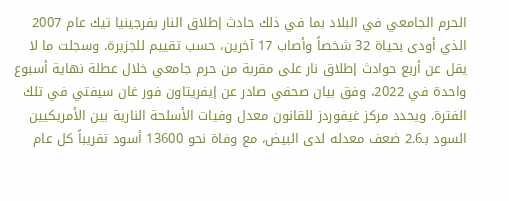الحرم الجامعي في البلاد بما في ذلك حادث إطلاق النار بفرجينيا تيك عام 2007 الذي أودى بحياة 32 شخصاً وأصاب 17 آخرين، حسب تقييم للجزيرة. وسجلت ما لا يقل عن أربع حوادث إطلاق نار على مقربة من حرم جامعي خلال عطلة نهاية أسبوع واحدة في 2022، وفق بيان صحفي صادر عن إيفريتاون فور غان سيفتي في تلك الفترة. ويحدد مركز غيفوردز للقانون معدل وفيات الأسلحة النارية بين الأمريكيين السود بـ2.6 ضعف معدله لدى البيض، مع وفاة نحو 13600 أسود تقريباً كل عام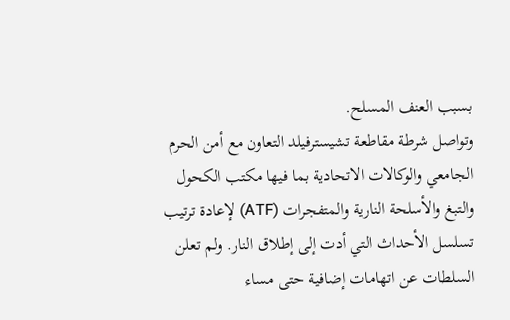بسبب العنف المسلح.
وتواصل شرطة مقاطعة تشيسترفيلد التعاون مع أمن الحرم الجامعي والوكالات الاتحادية بما فيها مكتب الكحول والتبغ والأسلحة النارية والمتفجرات (ATF) لإعادة ترتيب تسلسل الأحداث التي أدت إلى إطلاق النار. ولم تعلن السلطات عن اتهامات إضافية حتى مساء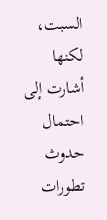السبت، لكنها أشارت إلى احتمال حدوث تطورات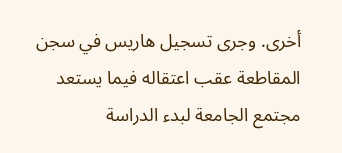أخرى. وجرى تسجيل هاريس في سجن المقاطعة عقب اعتقاله فيما يستعد مجتمع الجامعة لبدء الدراسة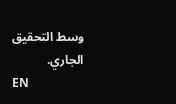وسط التحقيق الجاري.
EN